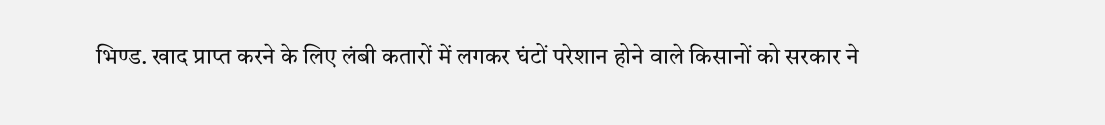भिण्ड. खाद प्राप्त करने के लिए लंबी कतारों में लगकर घंटों परेशान होने वाले किसानों को सरकार ने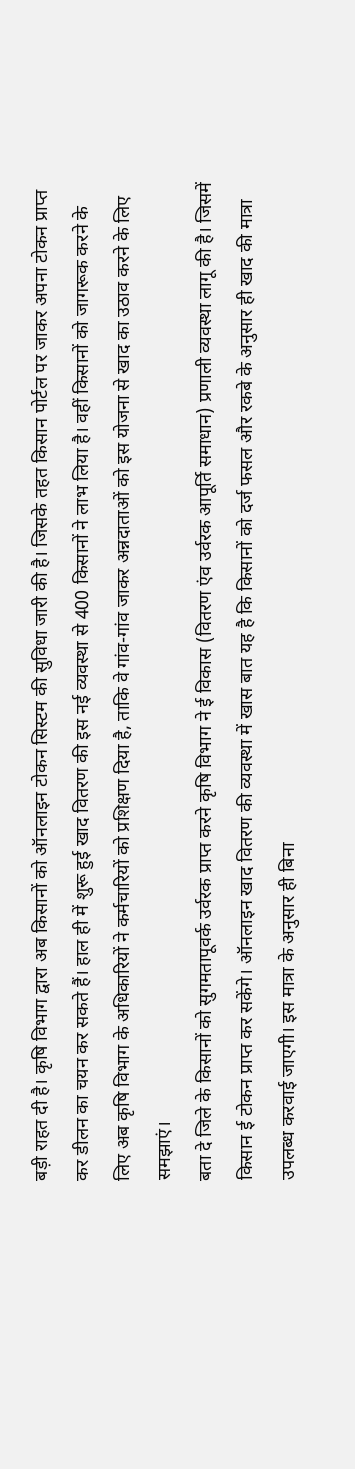बड़ी राहत दी है। कृषि विभाग द्वारा अब किसानों को ऑनलाइन टोकन सिस्टम की सुविधा जारी की है। जिसके तहत किसान पोर्टल पर जाकर अपना टोकन प्राप्त कर डीलन का चयन कर सकते हैं। हाल ही में शुरू हुई खाद वितरण की इस नई व्यवस्था से 400 किसानों ने लाभ लिया है। वहीं किसानों को जागरूक करने के लिए अब कृषि विभाग के अधिकारियों ने कर्मचारियों को प्रशिक्षण दिया है, ताकि वे गांव-गांव जाकर अन्नदाताओं को इस योजना से खाद का उठाव करने के लिए समझाएं।
बता दे जिले के किसानों को सुगमतापूवर्क उर्वरक प्राप्त करने कृषि विभाग ने ई विकास (वितरण एंव उर्वरक आपूर्ति समाधान) प्रणाली व्यवस्था लागू की है। जिसमें किसान ई टोकन प्राप्त कर सकेंगे। ऑनलाइन खाद वितरण की व्यवस्था में खास बात यह है कि किसानों को दर्ज फसल और रकबे के अनुसार ही खाद की मात्रा उपलब्ध करवाई जाएगी। इस मात्रा के अनुसार ही बिना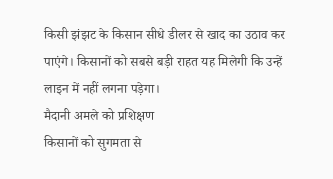किसी झंझट के किसान सीधे डीलर से खाद का उठाव कर पाएंगे। किसानों को सबसे बड़ी राहत यह मिलेगी कि उन्हें लाइन में नहीं लगना पड़ेगा।
मैदानी अमले को प्रशिक्षण
किसानों को सुगमता से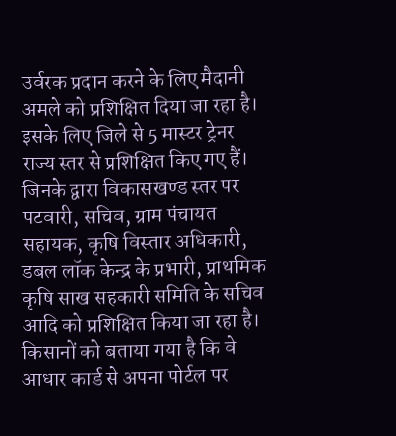उर्वरक प्रदान करने के लिए मैदानी अमले को प्रशिक्षित दिया जा रहा है। इसके लिए जिले से 5 मास्टर ट्रेनर राज्य स्तर से प्रशिक्षित किए गए हैं। जिनके द्वारा विकासखण्ड स्तर पर पटवारी, सचिव, ग्राम पंचायत सहायक, कृषि विस्तार अधिकारी, डबल लॉक केन्द्र के प्रभारी, प्राथमिक कृषि साख सहकारी समिति के सचिव आदि को प्रशिक्षित किया जा रहा है। किसानों को बताया गया है कि वे आधार कार्ड से अपना पोर्टल पर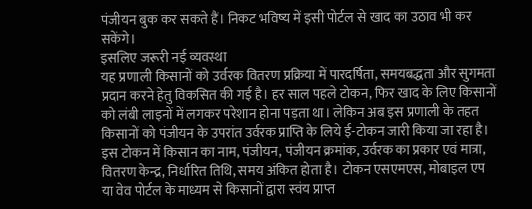पंजीयन बुक कर सकते हैं। निकट भविष्य में इसी पोर्टल से खाद का उठाव भी कर सकेंगे।
इसलिए जरूरी नई व्यवस्था
यह प्रणाली किसानों को उर्वरक वितरण प्रक्रिया में पारदर्षिता, समयबद्धता और सुगमता प्रदान करने हेतु विकसित की गई है। हर साल पहले टोकन, फिर खाद के लिए किसानों को लंबी लाइनों में लगकर परेशान होना पड़ता था। लेकिन अब इस प्रणाली के तहत किसानों को पंजीयन के उपरांत उर्वरक प्राप्ति के लिये ई-टोकन जारी किया जा रहा है। इस टोकन में किसान का नाम, पंजीयन, पंजीयन क्रमांक, उर्वरक का प्रकार एवं मात्रा, वितरण केन्द्र, निर्धारित तिथि, समय अंकित होता है। टोकन एसएमएस, मोबाइल एप या वेव पोर्टल के माध्यम से किसानों द्वारा स्वंय प्राप्त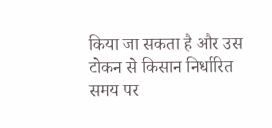किया जा सकता है और उस टोकन से किसान निर्धारित समय पर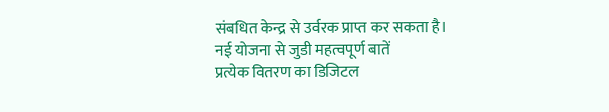संबधित केन्द्र से उर्वरक प्राप्त कर सकता है।
नई योजना से जुडी महत्वपूर्ण बातें
प्रत्येक वितरण का डिजिटल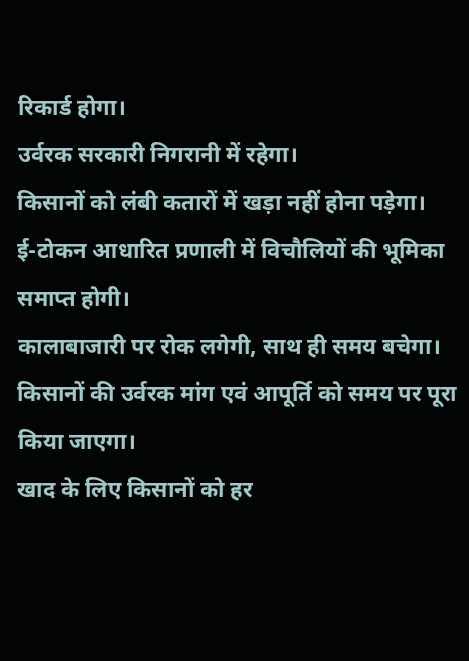रिकार्ड होगा।
उर्वरक सरकारी निगरानी में रहेगा।
किसानों को लंबी कतारों में खड़ा नहीं होना पड़ेगा।
ई-टोकन आधारित प्रणाली में विचौलियों की भूमिका समाप्त होगी।
कालाबाजारी पर रोक लगेगी, साथ ही समय बचेगा।
किसानों की उर्वरक मांग एवं आपूर्ति को समय पर पूरा किया जाएगा।
खाद के लिए किसानों को हर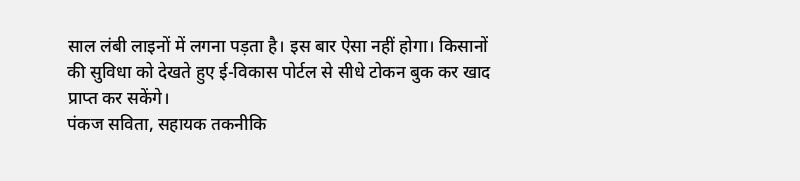साल लंबी लाइनों में लगना पड़ता है। इस बार ऐसा नहीं होगा। किसानों की सुविधा को देखते हुए ई-विकास पोर्टल से सीधे टोकन बुक कर खाद प्राप्त कर सकेंगे।
पंकज सविता, सहायक तकनीकि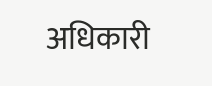अधिकारी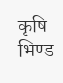कृषि भिण्ड